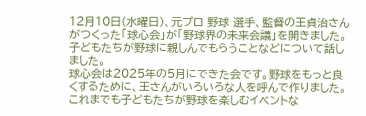12月10日(水曜日)、元プロ 野球 選手、監督の王貞治さんがつくった「球心会」が「野球界の未来会議」を開きました。
子どもたちが野球に親しんでもらうことなどについて話しました。
球心会は2025年の5月にできた会です。野球をもっと良くするために、王さんがいろいろな人を呼んで作りました。これまでも子どもたちが野球を楽しむイベントな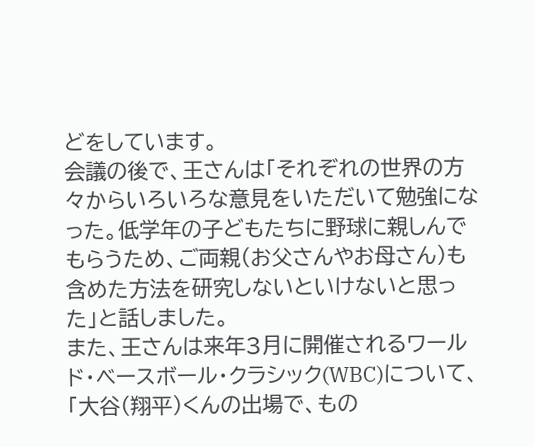どをしています。
会議の後で、王さんは「それぞれの世界の方々からいろいろな意見をいただいて勉強になった。低学年の子どもたちに野球に親しんでもらうため、ご両親(お父さんやお母さん)も含めた方法を研究しないといけないと思った」と話しました。
また、王さんは来年3月に開催されるワールド・ベースボール・クラシック(WBC)について、「大谷(翔平)くんの出場で、もの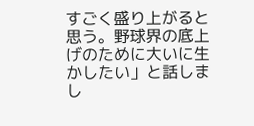すごく盛り上がると思う。野球界の底上げのために大いに生かしたい」と話しまし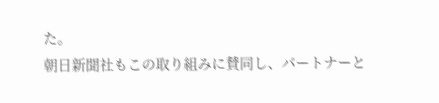た。
朝日新聞社もこの取り組みに賛同し、パートナーと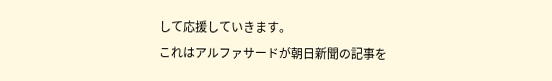して応援していきます。
これはアルファサードが朝日新聞の記事を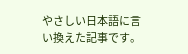やさしい日本語に言い換えた記事です。